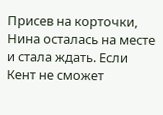Присев на корточки, Нина осталась на месте и стала ждать. Если Кент не сможет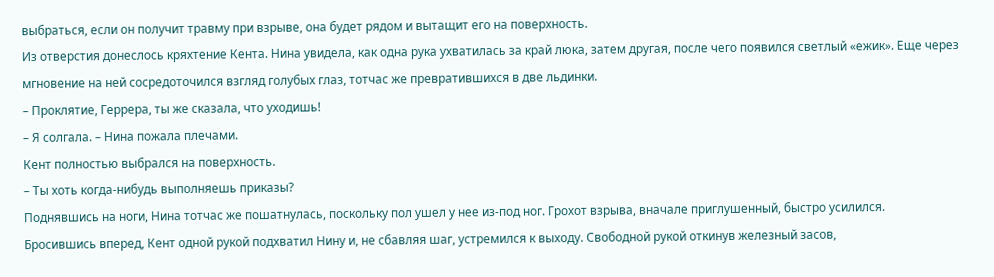выбраться, если он получит травму при взрыве, она будет рядом и вытащит его на поверхность.
Из отверстия донеслось кряхтение Кента. Нина увидела, как одна рука ухватилась за край люка, затем другая, после чего появился светлый «ежик». Еще через мгновение на ней сосредоточился взгляд голубых глаз, тотчас же превратившихся в две льдинки.
– Проклятие, Геррера, ты же сказала, что уходишь!
– Я солгала. – Нина пожала плечами.
Кент полностью выбрался на поверхность.
– Ты хоть когда-нибудь выполняешь приказы?
Поднявшись на ноги, Нина тотчас же пошатнулась, поскольку пол ушел у нее из-под ног. Грохот взрыва, вначале приглушенный, быстро усилился.
Бросившись вперед, Кент одной рукой подхватил Нину и, не сбавляя шаг, устремился к выходу. Свободной рукой откинув железный засов,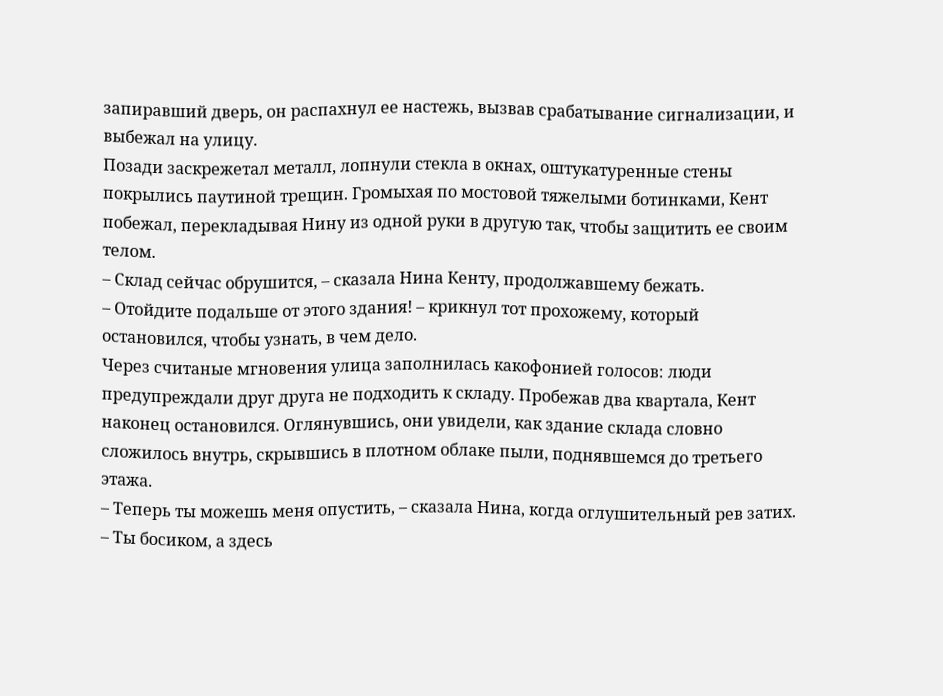запиравший дверь, он распахнул ее настежь, вызвав срабатывание сигнализации, и выбежал на улицу.
Позади заскрежетал металл, лопнули стекла в окнах, оштукатуренные стены покрылись паутиной трещин. Громыхая по мостовой тяжелыми ботинками, Кент побежал, перекладывая Нину из одной руки в другую так, чтобы защитить ее своим телом.
– Склад сейчас обрушится, – сказала Нина Кенту, продолжавшему бежать.
– Отойдите подальше от этого здания! – крикнул тот прохожему, который остановился, чтобы узнать, в чем дело.
Через считаные мгновения улица заполнилась какофонией голосов: люди предупреждали друг друга не подходить к складу. Пробежав два квартала, Кент наконец остановился. Оглянувшись, они увидели, как здание склада словно сложилось внутрь, скрывшись в плотном облаке пыли, поднявшемся до третьего этажа.
– Теперь ты можешь меня опустить, – сказала Нина, когда оглушительный рев затих.
– Ты босиком, а здесь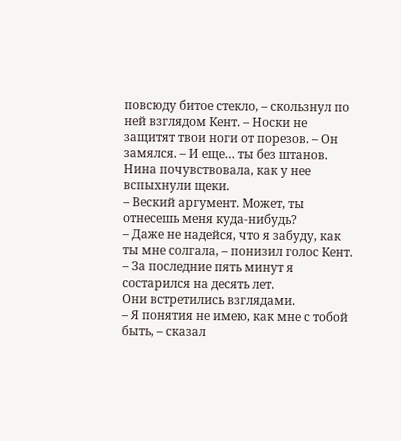повсюду битое стекло, – скользнул по ней взглядом Кент. – Носки не защитят твои ноги от порезов. – Он замялся. – И еще… ты без штанов.
Нина почувствовала, как у нее вспыхнули щеки.
– Веский аргумент. Может, ты отнесешь меня куда-нибудь?
– Даже не надейся, что я забуду, как ты мне солгала, – понизил голос Кент. – За последние пять минут я состарился на десять лет.
Они встретились взглядами.
– Я понятия не имею, как мне с тобой быть, – сказал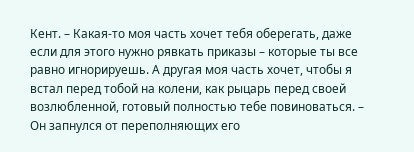Кент. – Какая-то моя часть хочет тебя оберегать, даже если для этого нужно рявкать приказы – которые ты все равно игнорируешь. А другая моя часть хочет, чтобы я встал перед тобой на колени, как рыцарь перед своей возлюбленной, готовый полностью тебе повиноваться. – Он запнулся от переполняющих его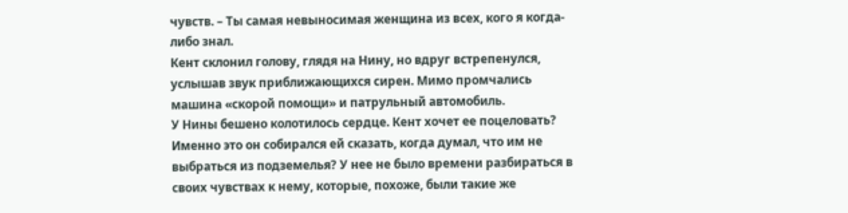чувств. – Ты самая невыносимая женщина из всех, кого я когда-либо знал.
Кент склонил голову, глядя на Нину, но вдруг встрепенулся, услышав звук приближающихся сирен. Мимо промчались машина «скорой помощи» и патрульный автомобиль.
У Нины бешено колотилось сердце. Кент хочет ее поцеловать? Именно это он собирался ей сказать, когда думал, что им не выбраться из подземелья? У нее не было времени разбираться в своих чувствах к нему, которые, похоже, были такие же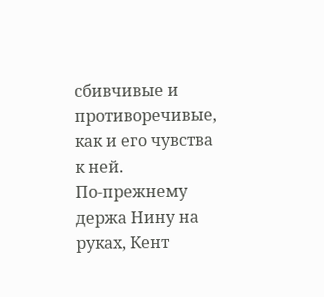сбивчивые и противоречивые, как и его чувства к ней.
По-прежнему держа Нину на руках, Кент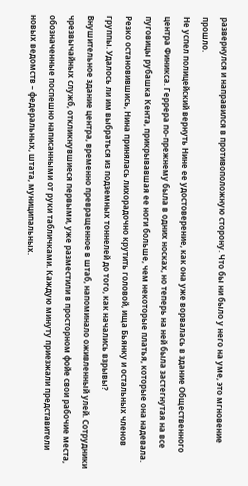развернулся и направился в противоположную сторону. Что бы ни было у него на уме, это мгновение прошло.
Не успел полицейский вернуть Нине ее удостоверение, как она уже ворвалась в здание Общественного центра Финикса. Геррера по-прежнему была в одних носках, но теперь на ней была застегнутая на все пуговицы рубашка Кента, прикрывавшая ее ноги больше, чем некоторые платья, которые она надевала. Резко остановившись, Нина принялась лихорадочно крутить головой, ища Бьянку и остальных членов группы. Удалось ли им выбраться из подземных тоннелей до того, как начались взрывы?
Внушительное здание центра, временно превращенное в штаб, напоминало оживленный улей. Сотрудники чрезвычайных служб, откликнувшиеся первыми, уже разместили в просторном фойе свои рабочие места, обозначенные поспешно написанными от руки табличками. Каждую минуту приезжали представители новых ведомств – федеральных, штата, муниципальных.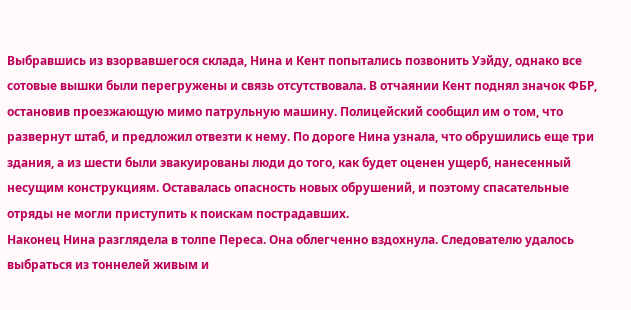Выбравшись из взорвавшегося склада, Нина и Кент попытались позвонить Уэйду, однако все сотовые вышки были перегружены и связь отсутствовала. В отчаянии Кент поднял значок ФБР, остановив проезжающую мимо патрульную машину. Полицейский сообщил им о том, что развернут штаб, и предложил отвезти к нему. По дороге Нина узнала, что обрушились еще три здания, а из шести были эвакуированы люди до того, как будет оценен ущерб, нанесенный несущим конструкциям. Оставалась опасность новых обрушений, и поэтому спасательные отряды не могли приступить к поискам пострадавших.
Наконец Нина разглядела в толпе Переса. Она облегченно вздохнула. Следователю удалось выбраться из тоннелей живым и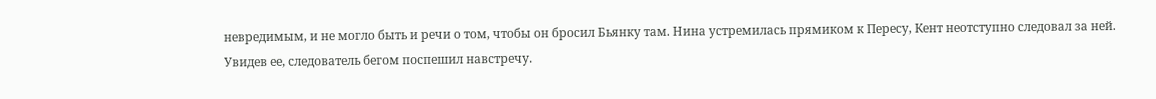невредимым, и не могло быть и речи о том, чтобы он бросил Бьянку там. Нина устремилась прямиком к Пересу, Кент неотступно следовал за ней.
Увидев ее, следователь бегом поспешил навстречу.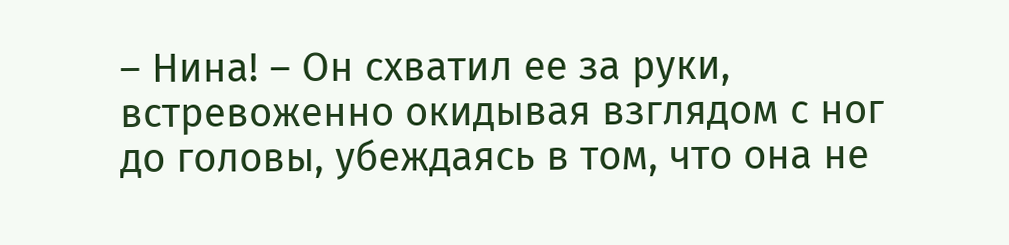– Нина! – Он схватил ее за руки, встревоженно окидывая взглядом с ног до головы, убеждаясь в том, что она не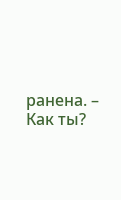ранена. – Как ты?